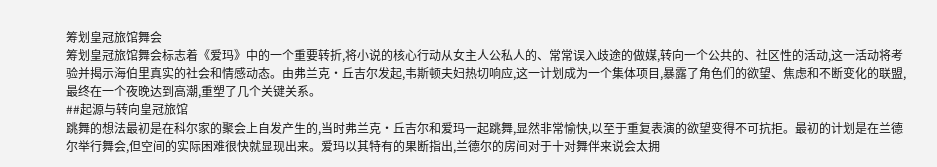筹划皇冠旅馆舞会
筹划皇冠旅馆舞会标志着《爱玛》中的一个重要转折,将小说的核心行动从女主人公私人的、常常误入歧途的做媒,转向一个公共的、社区性的活动,这一活动将考验并揭示海伯里真实的社会和情感动态。由弗兰克·丘吉尔发起,韦斯顿夫妇热切响应,这一计划成为一个集体项目,暴露了角色们的欲望、焦虑和不断变化的联盟,最终在一个夜晚达到高潮,重塑了几个关键关系。
##起源与转向皇冠旅馆
跳舞的想法最初是在科尔家的聚会上自发产生的,当时弗兰克·丘吉尔和爱玛一起跳舞,显然非常愉快,以至于重复表演的欲望变得不可抗拒。最初的计划是在兰德尔举行舞会,但空间的实际困难很快就显现出来。爱玛以其特有的果断指出,兰德尔的房间对于十对舞伴来说会太拥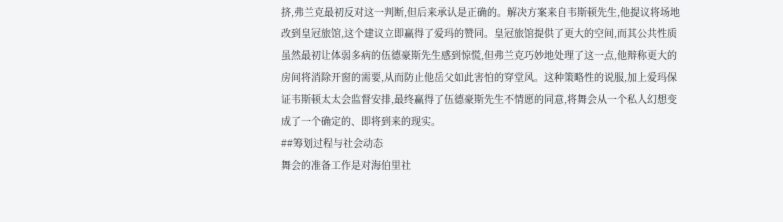挤,弗兰克最初反对这一判断,但后来承认是正确的。解决方案来自韦斯顿先生,他提议将场地改到皇冠旅馆,这个建议立即赢得了爱玛的赞同。皇冠旅馆提供了更大的空间,而其公共性质虽然最初让体弱多病的伍德豪斯先生感到惊慌,但弗兰克巧妙地处理了这一点,他辩称更大的房间将消除开窗的需要,从而防止他岳父如此害怕的穿堂风。这种策略性的说服,加上爱玛保证韦斯顿太太会监督安排,最终赢得了伍德豪斯先生不情愿的同意,将舞会从一个私人幻想变成了一个确定的、即将到来的现实。
##筹划过程与社会动态
舞会的准备工作是对海伯里社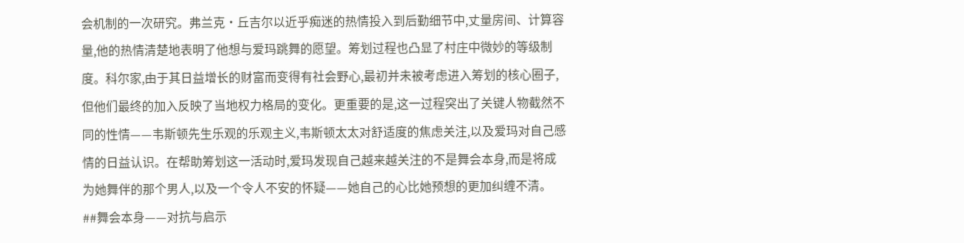会机制的一次研究。弗兰克·丘吉尔以近乎痴迷的热情投入到后勤细节中,丈量房间、计算容量,他的热情清楚地表明了他想与爱玛跳舞的愿望。筹划过程也凸显了村庄中微妙的等级制度。科尔家,由于其日益增长的财富而变得有社会野心,最初并未被考虑进入筹划的核心圈子,但他们最终的加入反映了当地权力格局的变化。更重要的是,这一过程突出了关键人物截然不同的性情——韦斯顿先生乐观的乐观主义,韦斯顿太太对舒适度的焦虑关注,以及爱玛对自己感情的日益认识。在帮助筹划这一活动时,爱玛发现自己越来越关注的不是舞会本身,而是将成为她舞伴的那个男人,以及一个令人不安的怀疑——她自己的心比她预想的更加纠缠不清。
##舞会本身——对抗与启示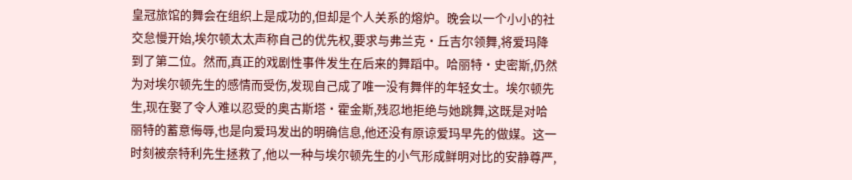皇冠旅馆的舞会在组织上是成功的,但却是个人关系的熔炉。晚会以一个小小的社交怠慢开始,埃尔顿太太声称自己的优先权,要求与弗兰克·丘吉尔领舞,将爱玛降到了第二位。然而,真正的戏剧性事件发生在后来的舞蹈中。哈丽特·史密斯,仍然为对埃尔顿先生的感情而受伤,发现自己成了唯一没有舞伴的年轻女士。埃尔顿先生,现在娶了令人难以忍受的奥古斯塔·霍金斯,残忍地拒绝与她跳舞,这既是对哈丽特的蓄意侮辱,也是向爱玛发出的明确信息,他还没有原谅爱玛早先的做媒。这一时刻被奈特利先生拯救了,他以一种与埃尔顿先生的小气形成鲜明对比的安静尊严,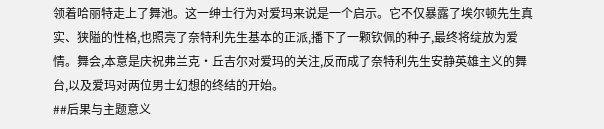领着哈丽特走上了舞池。这一绅士行为对爱玛来说是一个启示。它不仅暴露了埃尔顿先生真实、狭隘的性格,也照亮了奈特利先生基本的正派,播下了一颗钦佩的种子,最终将绽放为爱情。舞会,本意是庆祝弗兰克·丘吉尔对爱玛的关注,反而成了奈特利先生安静英雄主义的舞台,以及爱玛对两位男士幻想的终结的开始。
##后果与主题意义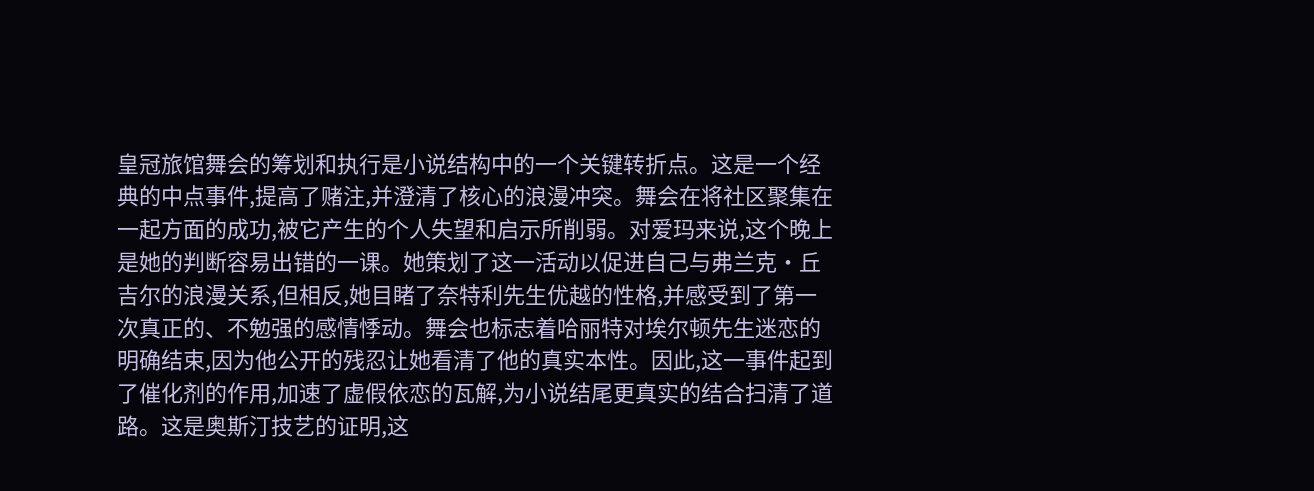皇冠旅馆舞会的筹划和执行是小说结构中的一个关键转折点。这是一个经典的中点事件,提高了赌注,并澄清了核心的浪漫冲突。舞会在将社区聚集在一起方面的成功,被它产生的个人失望和启示所削弱。对爱玛来说,这个晚上是她的判断容易出错的一课。她策划了这一活动以促进自己与弗兰克·丘吉尔的浪漫关系,但相反,她目睹了奈特利先生优越的性格,并感受到了第一次真正的、不勉强的感情悸动。舞会也标志着哈丽特对埃尔顿先生迷恋的明确结束,因为他公开的残忍让她看清了他的真实本性。因此,这一事件起到了催化剂的作用,加速了虚假依恋的瓦解,为小说结尾更真实的结合扫清了道路。这是奥斯汀技艺的证明,这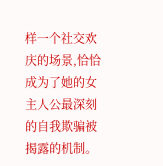样一个社交欢庆的场景,恰恰成为了她的女主人公最深刻的自我欺骗被揭露的机制。